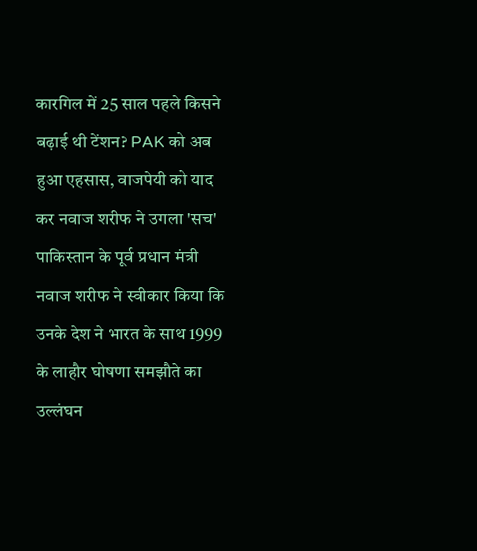कारगिल में 25 साल पहले किसने बढ़ाई थी टेंशन? PAK को अब हुआ एहसास, वाजपेयी को याद कर नवाज शरीफ ने उगला 'सच'
पाकिस्तान के पूर्व प्रधान मंत्री नवाज शरीफ ने स्वीकार किया कि उनके देश ने भारत के साथ 1999 के लाहौर घोषणा समझौते का उल्लंघन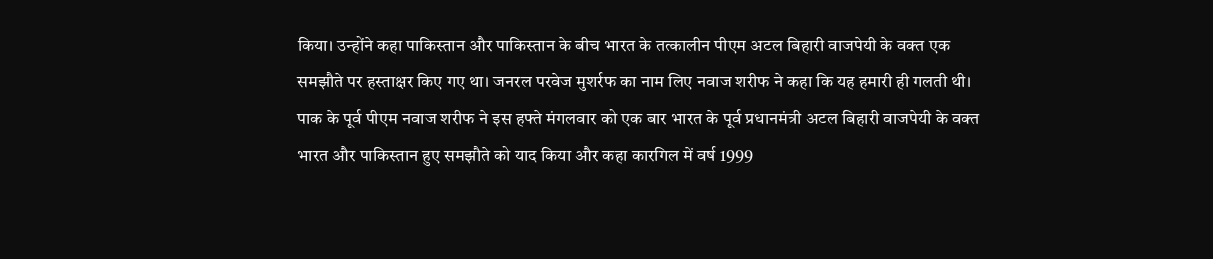किया। उन्होंने कहा पाकिस्तान और पाकिस्तान के बीच भारत के तत्कालीन पीएम अटल बिहारी वाजपेयी के वक्त एक समझौते पर हस्ताक्षर किए गए था। जनरल परवेज मुशर्रफ का नाम लिए नवाज शरीफ ने कहा कि यह हमारी ही गलती थी।
पाक के पूर्व पीएम नवाज शरीफ ने इस हफ्ते मंगलवार को एक बार भारत के पूर्व प्रधानमंत्री अटल बिहारी वाजपेयी के वक्त भारत और पाकिस्तान हुए समझौते को याद किया और कहा कारगिल में वर्ष 1999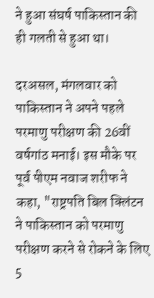ने हुआ संघर्ष पाकिस्तान की ही गलती से हुआ था।

दरअसल, मंगलवार को पाकिस्तान ने अपने पहले परमाणु परीक्षण की 26वीं वर्षगांठ मनाई। इस मौके पर पूर्व पीएम नवाज शरीफ ने कहा, "राष्ट्रपति बिल क्लिंटन ने पाकिस्तान को परमाणु परीक्षण करने से रोकने के लिए 5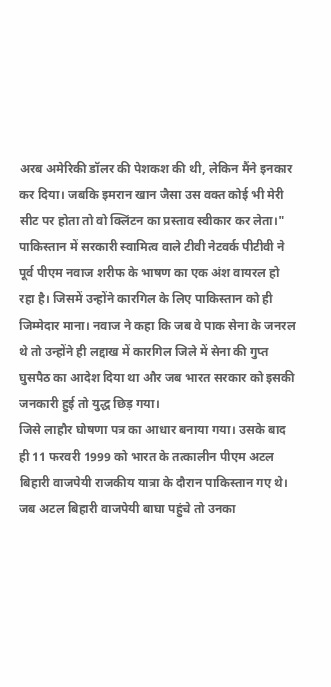अरब अमेरिकी डॉलर की पेशकश की थी, लेकिन मैंने इनकार कर दिया। जबकि इमरान खान जैसा उस वक्त कोई भी मेरी सीट पर होता तो वो क्लिंटन का प्रस्ताव स्वीकार कर लेता।"
पाकिस्तान में सरकारी स्वामित्व वाले टीवी नेटवर्क पीटीवी ने पूर्व पीएम नवाज शरीफ के भाषण का एक अंश वायरल हो रहा है। जिसमें उन्होंने कारगिल के लिए पाकिस्तान को ही जिम्मेदार माना। नवाज ने कहा कि जब वे पाक सेना के जनरल थे तो उन्होंने ही लद्दाख में कारगिल जिले में सेना की गुप्त घुसपैठ का आदेश दिया था और जब भारत सरकार को इसकी जनकारी हुई तो युद्ध छिड़ गया।
जिसे लाहौर घोषणा पत्र का आधार बनाया गया। उसके बाद ही 11 फरवरी 1999 को भारत के तत्कालीन पीएम अटल बिहारी वाजपेयी राजकीय यात्रा के दौरान पाकिस्तान गए थे। जब अटल बिहारी वाजपेयी बाघा पहुंचे तो उनका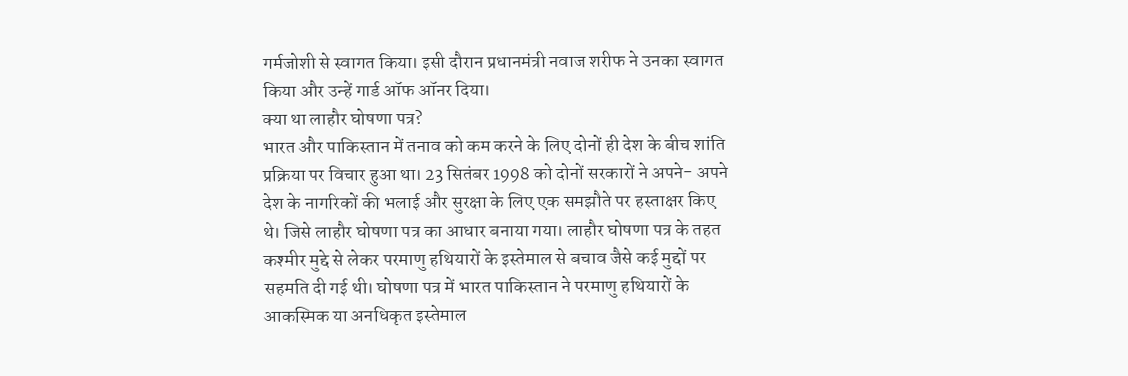गर्मजोशी से स्वागत किया। इसी दौरान प्रधानमंत्री नवाज शरीफ ने उनका स्वागत किया और उन्हें गार्ड ऑफ ऑनर दिया।
क्या था लाहौर घोषणा पत्र?
भारत और पाकिस्तान में तनाव को कम करने के लिए दोनों ही देश के बीच शांति प्रक्रिया पर विचार हुआ था। 23 सितंबर 1998 को दोनों सरकारों ने अपने- अपने देश के नागरिकों की भलाई और सुरक्षा के लिए एक समझौते पर हस्ताक्षर किए थे। जिसे लाहौर घोषणा पत्र का आधार बनाया गया। लाहौर घोषणा पत्र के तहत कश्मीर मुद्दे से लेकर परमाणु हथियारों के इस्तेमाल से बचाव जैसे कई मुद्दों पर सहमति दी गई थी। घोषणा पत्र में भारत पाकिस्तान ने परमाणु हथियारों के आकस्मिक या अनधिकृत इस्तेमाल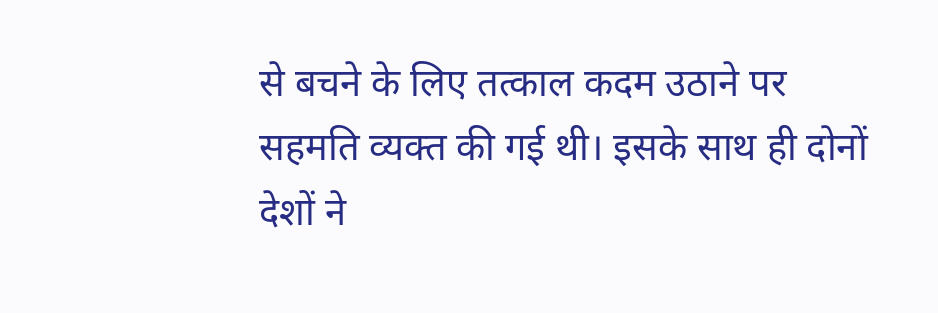से बचने के लिए तत्काल कदम उठाने पर सहमति व्यक्त की गई थी। इसके साथ ही दोनों देशों ने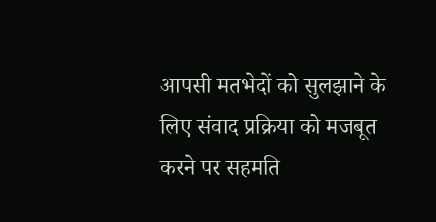आपसी मतभेदों को सुलझाने के लिए संवाद प्रक्रिया को मजबूत करने पर सहमति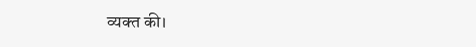व्यक्त की।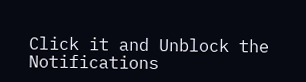Click it and Unblock the Notifications